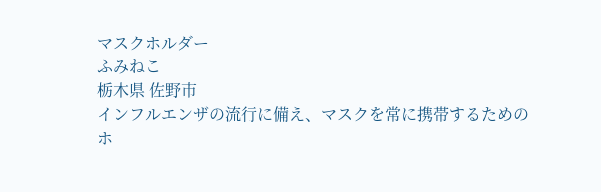マスクホルダー
ふみねこ
栃木県 佐野市
インフルエンザの流行に備え、マスクを常に携帯するためのホ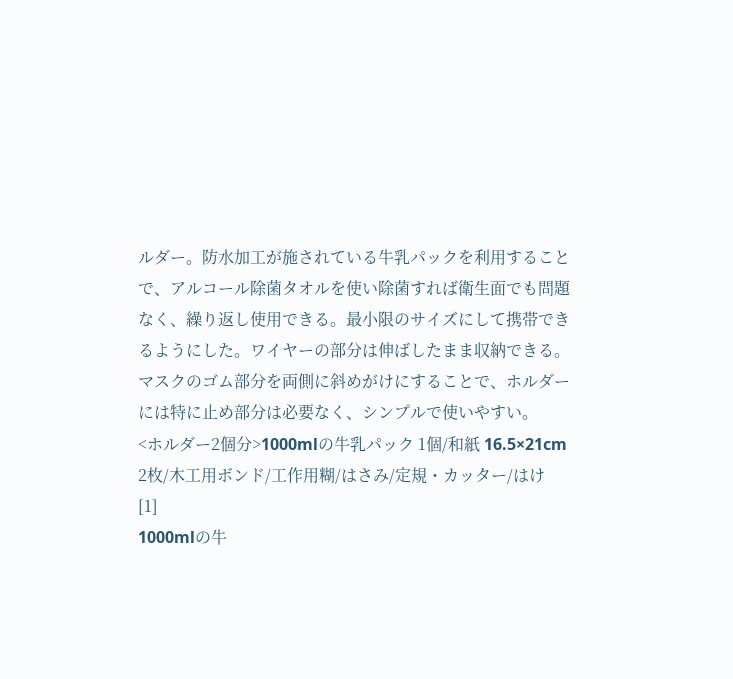ルダー。防水加工が施されている牛乳パックを利用することで、アルコール除菌タオルを使い除菌すれば衛生面でも問題なく、繰り返し使用できる。最小限のサイズにして携帯できるようにした。ワイヤーの部分は伸ばしたまま収納できる。マスクのゴム部分を両側に斜めがけにすることで、ホルダーには特に止め部分は必要なく、シンプルで使いやすい。
<ホルダー2個分>1000mlの牛乳パック 1個/和紙 16.5×21cm 2枚/木工用ボンド/工作用糊/はさみ/定規・カッター/はけ
[1]
1000mlの牛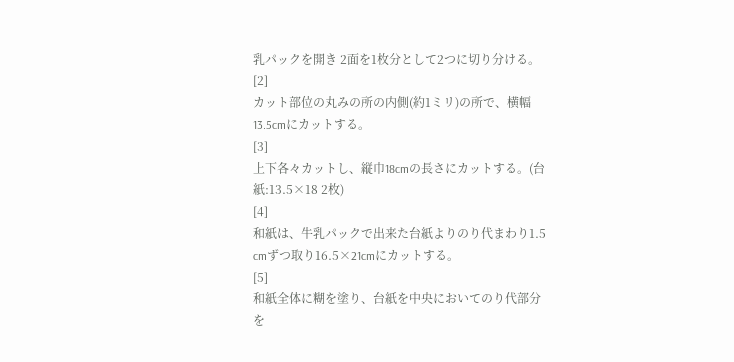乳パックを開き 2面を1枚分として2つに切り分ける。
[2]
カット部位の丸みの所の内側(約1ミリ)の所で、横幅13.5cmにカットする。
[3]
上下各々カットし、縦巾18cmの長さにカットする。(台紙:13.5×18 2枚)
[4]
和紙は、牛乳パックで出来た台紙よりのり代まわり1.5 cmずつ取り16.5×21cmにカットする。
[5]
和紙全体に糊を塗り、台紙を中央においてのり代部分を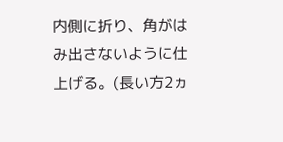内側に折り、角がはみ出さないように仕上げる。(長い方2ヵ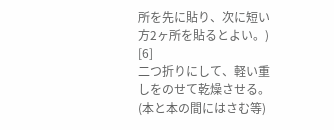所を先に貼り、次に短い方2ヶ所を貼るとよい。)
[6]
二つ折りにして、軽い重しをのせて乾燥させる。(本と本の間にはさむ等)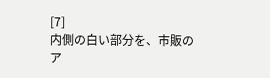[7]
内側の白い部分を、市販のア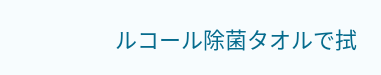ルコール除菌タオルで拭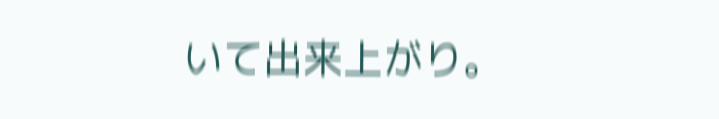いて出来上がり。